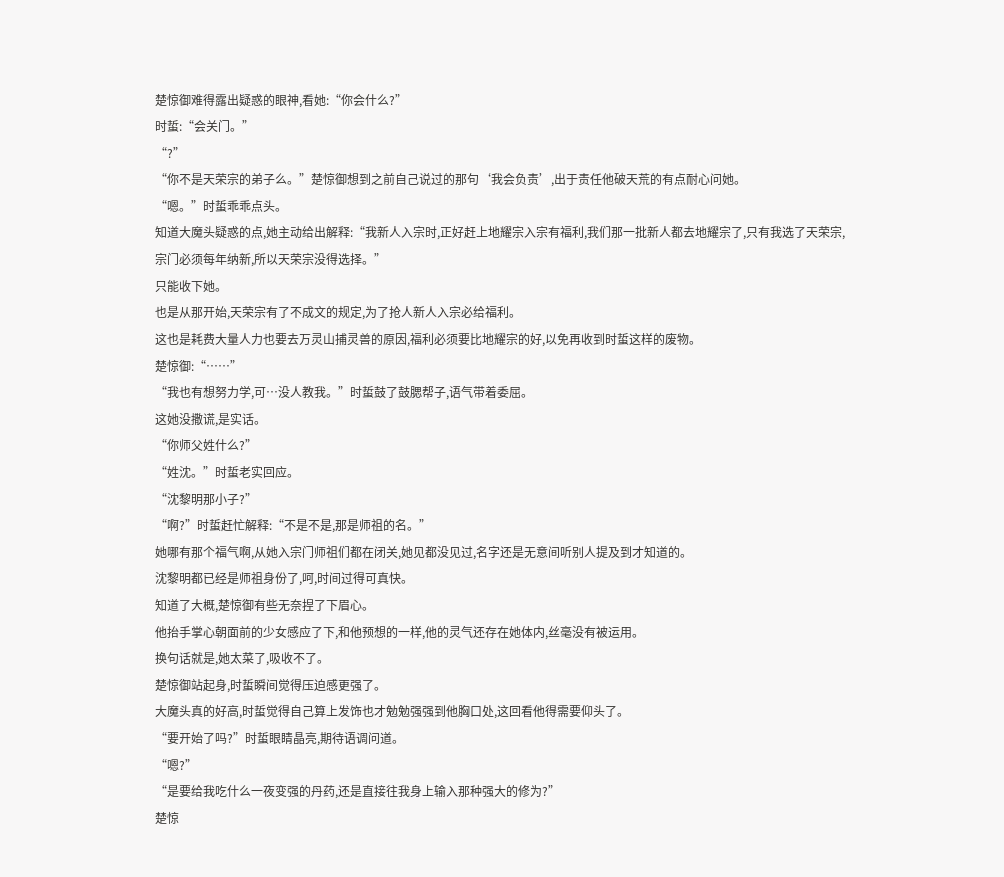楚惊御难得露出疑惑的眼神,看她:“你会什么?”
时蜇:“会关门。”
“?”
“你不是天荣宗的弟子么。”楚惊御想到之前自己说过的那句‘我会负责’,出于责任他破天荒的有点耐心问她。
“嗯。”时蜇乖乖点头。
知道大魔头疑惑的点,她主动给出解释:“我新人入宗时,正好赶上地耀宗入宗有福利,我们那一批新人都去地耀宗了,只有我选了天荣宗,宗门必须每年纳新,所以天荣宗没得选择。”
只能收下她。
也是从那开始,天荣宗有了不成文的规定,为了抢人新人入宗必给福利。
这也是耗费大量人力也要去万灵山捕灵兽的原因,福利必须要比地耀宗的好,以免再收到时蜇这样的废物。
楚惊御:“……”
“我也有想努力学,可…没人教我。”时蜇鼓了鼓腮帮子,语气带着委屈。
这她没撒谎,是实话。
“你师父姓什么?”
“姓沈。”时蜇老实回应。
“沈黎明那小子?”
“啊?”时蜇赶忙解释:“不是不是,那是师祖的名。”
她哪有那个福气啊,从她入宗门师祖们都在闭关,她见都没见过,名字还是无意间听别人提及到才知道的。
沈黎明都已经是师祖身份了,呵,时间过得可真快。
知道了大概,楚惊御有些无奈捏了下眉心。
他抬手掌心朝面前的少女感应了下,和他预想的一样,他的灵气还存在她体内,丝毫没有被运用。
换句话就是,她太菜了,吸收不了。
楚惊御站起身,时蜇瞬间觉得压迫感更强了。
大魔头真的好高,时蜇觉得自己算上发饰也才勉勉强强到他胸口处,这回看他得需要仰头了。
“要开始了吗?”时蜇眼睛晶亮,期待语调问道。
“嗯?”
“是要给我吃什么一夜变强的丹药,还是直接往我身上输入那种强大的修为?”
楚惊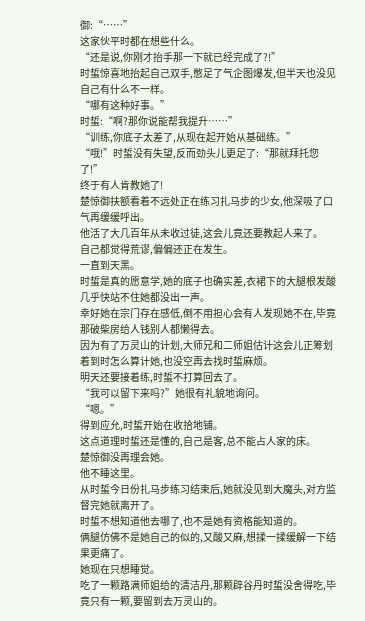御:“……”
这家伙平时都在想些什么。
“还是说,你刚才抬手那一下就已经完成了?!”
时蜇惊喜地抬起自己双手,憋足了气企图爆发,但半天也没见自己有什么不一样。
“哪有这种好事。”
时蜇:“啊?那你说能帮我提升……”
“训练,你底子太差了,从现在起开始从基础练。”
“哦!”时蜇没有失望,反而劲头儿更足了:“那就拜托您了!”
终于有人肯教她了!
楚惊御扶额看着不远处正在练习扎马步的少女,他深吸了口气再缓缓呼出。
他活了大几百年从未收过徒,这会儿竟还要教起人来了。
自己都觉得荒谬,偏偏还正在发生。
一直到天黑。
时蜇是真的愿意学,她的底子也确实差,衣裙下的大腿根发酸几乎快站不住她都没出一声。
幸好她在宗门存在感低,倒不用担心会有人发现她不在,毕竟那破柴房给人钱别人都懒得去。
因为有了万灵山的计划,大师兄和二师姐估计这会儿正筹划着到时怎么算计她,也没空再去找时蜇麻烦。
明天还要接着练,时蜇不打算回去了。
“我可以留下来吗?”她很有礼貌地询问。
“嗯。”
得到应允,时蜇开始在收拾地铺。
这点道理时蜇还是懂的,自己是客,总不能占人家的床。
楚惊御没再理会她。
他不睡这里。
从时蜇今日份扎马步练习结束后,她就没见到大魔头,对方监督完她就离开了。
时蜇不想知道他去哪了,也不是她有资格能知道的。
俩腿仿佛不是她自己的似的,又酸又麻,想揉一揉缓解一下结果更痛了。
她现在只想睡觉。
吃了一颗路满师姐给的清洁丹,那颗辟谷丹时蜇没舍得吃,毕竟只有一颗,要留到去万灵山的。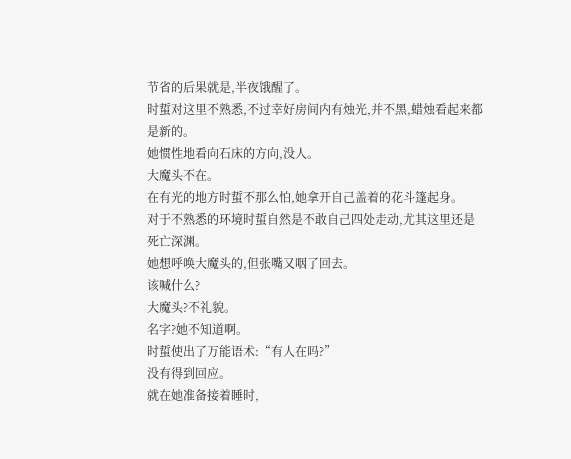节省的后果就是,半夜饿醒了。
时蜇对这里不熟悉,不过幸好房间内有烛光,并不黑,蜡烛看起来都是新的。
她惯性地看向石床的方向,没人。
大魔头不在。
在有光的地方时蜇不那么怕,她拿开自己盖着的花斗篷起身。
对于不熟悉的环境时蜇自然是不敢自己四处走动,尤其这里还是死亡深渊。
她想呼唤大魔头的,但张嘴又咽了回去。
该喊什么?
大魔头?不礼貌。
名字?她不知道啊。
时蜇使出了万能语术:“有人在吗?”
没有得到回应。
就在她准备接着睡时,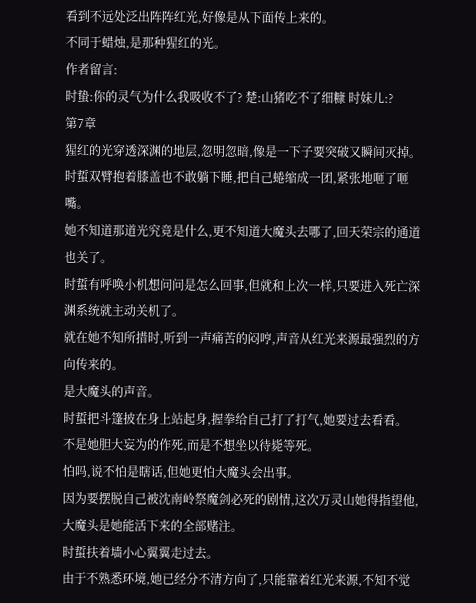看到不远处泛出阵阵红光,好像是从下面传上来的。
不同于蜡烛,是那种猩红的光。
作者留言:
时蛰:你的灵气为什么我吸收不了? 楚:山猪吃不了细糠 时妹儿:?
第7章
猩红的光穿透深渊的地层,忽明忽暗,像是一下子要突破又瞬间灭掉。
时蜇双臂抱着膝盖也不敢躺下睡,把自己蜷缩成一团,紧张地咂了咂嘴。
她不知道那道光究竟是什么,更不知道大魔头去哪了,回天荣宗的通道也关了。
时蜇有呼唤小机想问问是怎么回事,但就和上次一样,只要进入死亡深渊系统就主动关机了。
就在她不知所措时,听到一声痛苦的闷哼,声音从红光来源最强烈的方向传来的。
是大魔头的声音。
时蜇把斗篷披在身上站起身,握拳给自己打了打气,她要过去看看。
不是她胆大妄为的作死,而是不想坐以待毙等死。
怕吗,说不怕是瞎话,但她更怕大魔头会出事。
因为要摆脱自己被沈南岭祭魔剑必死的剧情,这次万灵山她得指望他,大魔头是她能活下来的全部赌注。
时蜇扶着墙小心翼翼走过去。
由于不熟悉环境,她已经分不清方向了,只能靠着红光来源,不知不觉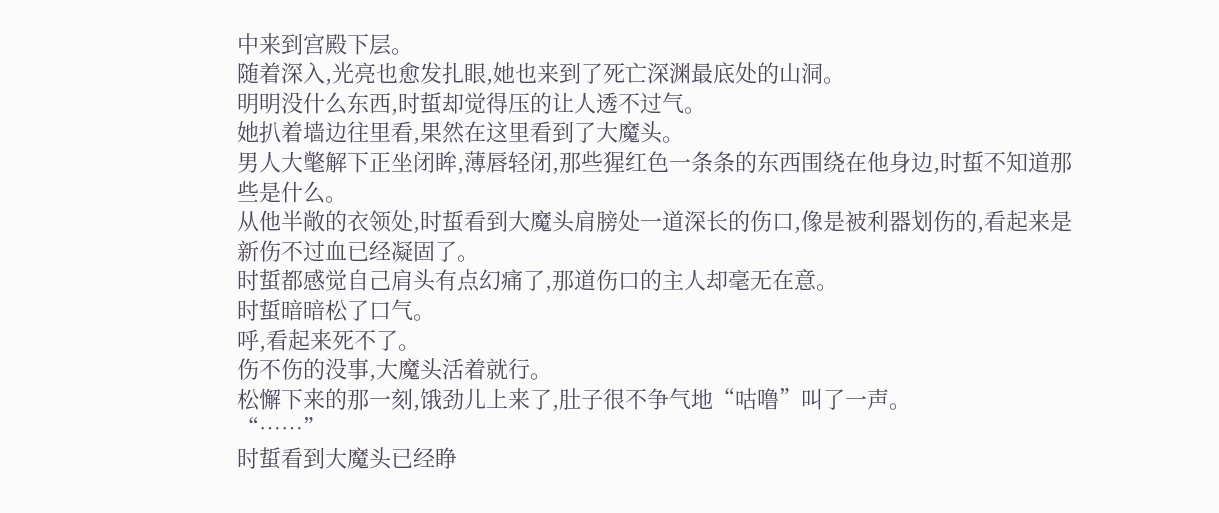中来到宫殿下层。
随着深入,光亮也愈发扎眼,她也来到了死亡深渊最底处的山洞。
明明没什么东西,时蜇却觉得压的让人透不过气。
她扒着墙边往里看,果然在这里看到了大魔头。
男人大氅解下正坐闭眸,薄唇轻闭,那些猩红色一条条的东西围绕在他身边,时蜇不知道那些是什么。
从他半敞的衣领处,时蜇看到大魔头肩膀处一道深长的伤口,像是被利器划伤的,看起来是新伤不过血已经凝固了。
时蜇都感觉自己肩头有点幻痛了,那道伤口的主人却毫无在意。
时蜇暗暗松了口气。
呼,看起来死不了。
伤不伤的没事,大魔头活着就行。
松懈下来的那一刻,饿劲儿上来了,肚子很不争气地“咕噜”叫了一声。
“……”
时蜇看到大魔头已经睁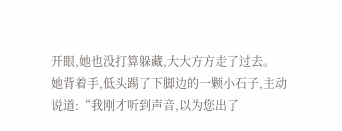开眼,她也没打算躲藏,大大方方走了过去。
她背着手,低头踢了下脚边的一颗小石子,主动说道:“我刚才听到声音,以为您出了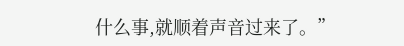什么事,就顺着声音过来了。”